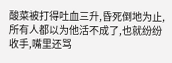酸菜被打得吐血三升,昏死倒地为止,所有人都以为他活不成了,也就纷纷收手,嘴里还骂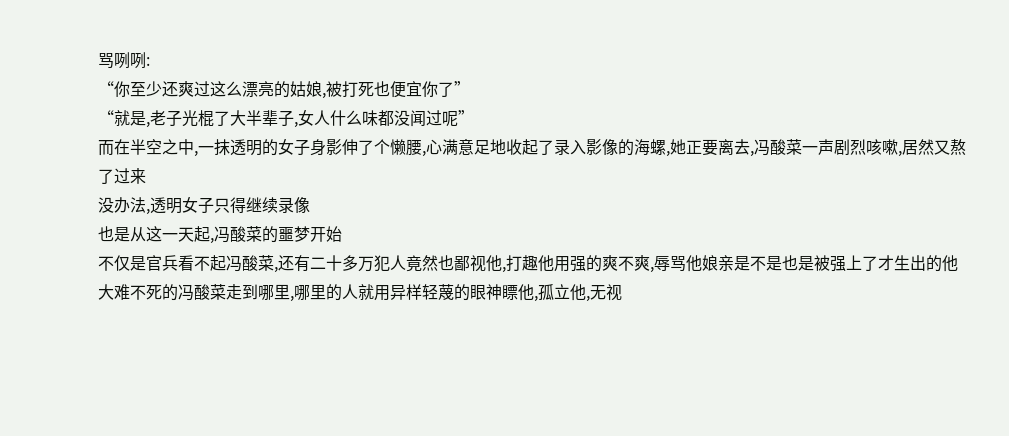骂咧咧:
“你至少还爽过这么漂亮的姑娘,被打死也便宜你了”
“就是,老子光棍了大半辈子,女人什么味都没闻过呢”
而在半空之中,一抹透明的女子身影伸了个懒腰,心满意足地收起了录入影像的海螺,她正要离去,冯酸菜一声剧烈咳嗽,居然又熬了过来
没办法,透明女子只得继续录像
也是从这一天起,冯酸菜的噩梦开始
不仅是官兵看不起冯酸菜,还有二十多万犯人竟然也鄙视他,打趣他用强的爽不爽,辱骂他娘亲是不是也是被强上了才生出的他
大难不死的冯酸菜走到哪里,哪里的人就用异样轻蔑的眼神瞟他,孤立他,无视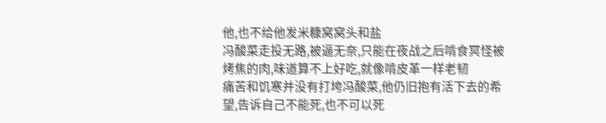他,也不给他发米糠窝窝头和盐
冯酸菜走投无路,被逼无奈,只能在夜战之后啃食冥怪被烤焦的肉,味道算不上好吃,就像啃皮革一样老韧
痛苦和饥寒并没有打垮冯酸菜,他仍旧抱有活下去的希望,告诉自己不能死,也不可以死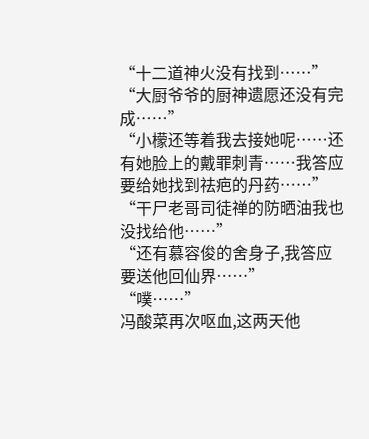“十二道神火没有找到……”
“大厨爷爷的厨神遗愿还没有完成……”
“小檬还等着我去接她呢……还有她脸上的戴罪刺青……我答应要给她找到祛疤的丹药……”
“干尸老哥司徒禅的防晒油我也没找给他……”
“还有慕容俊的舍身子,我答应要送他回仙界……”
“噗……”
冯酸菜再次呕血,这两天他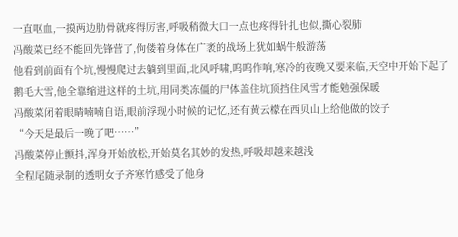一直呕血,一摸两边肋骨就疼得厉害,呼吸稍微大口一点也疼得针扎也似,撕心裂肺
冯酸菜已经不能回先锋营了,佝偻着身体在广袤的战场上犹如蜗牛般游荡
他看到前面有个坑,慢慢爬过去躺到里面,北风呼啸,呜呜作响,寒冷的夜晚又要来临,天空中开始下起了鹅毛大雪,他全靠缩进这样的土坑,用同类冻僵的尸体盖住坑顶挡住风雪才能勉强保暖
冯酸菜闭着眼睛喃喃自语,眼前浮现小时候的记忆,还有黄云檬在西贝山上给他做的饺子
“今天是最后一晚了吧……”
冯酸菜停止颤抖,浑身开始放松,开始莫名其妙的发热,呼吸却越来越浅
全程尾随录制的透明女子齐寒竹感受了他身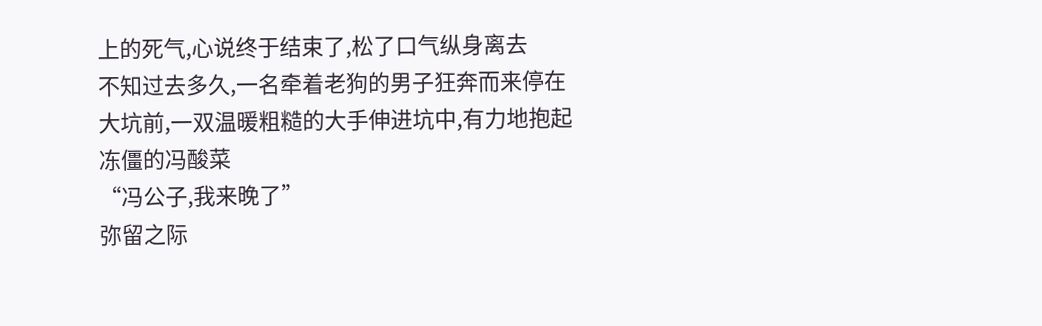上的死气,心说终于结束了,松了口气纵身离去
不知过去多久,一名牵着老狗的男子狂奔而来停在大坑前,一双温暖粗糙的大手伸进坑中,有力地抱起冻僵的冯酸菜
“冯公子,我来晚了”
弥留之际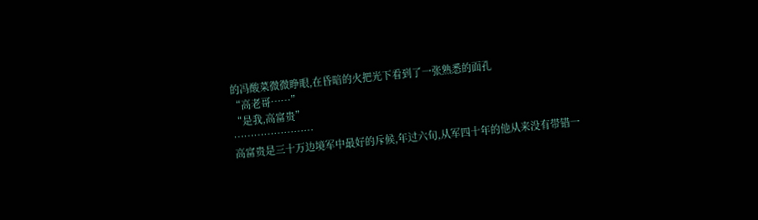的冯酸菜微微睁眼,在昏暗的火把光下看到了一张熟悉的面孔
“高老哥……”
“是我,高富贵”
……………………
高富贵是三十万边境军中最好的斥候,年过六旬,从军四十年的他从来没有带错一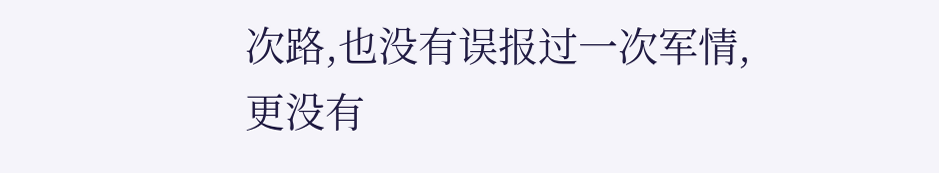次路,也没有误报过一次军情,更没有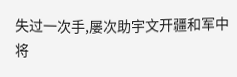失过一次手,屡次助宇文开疆和军中将